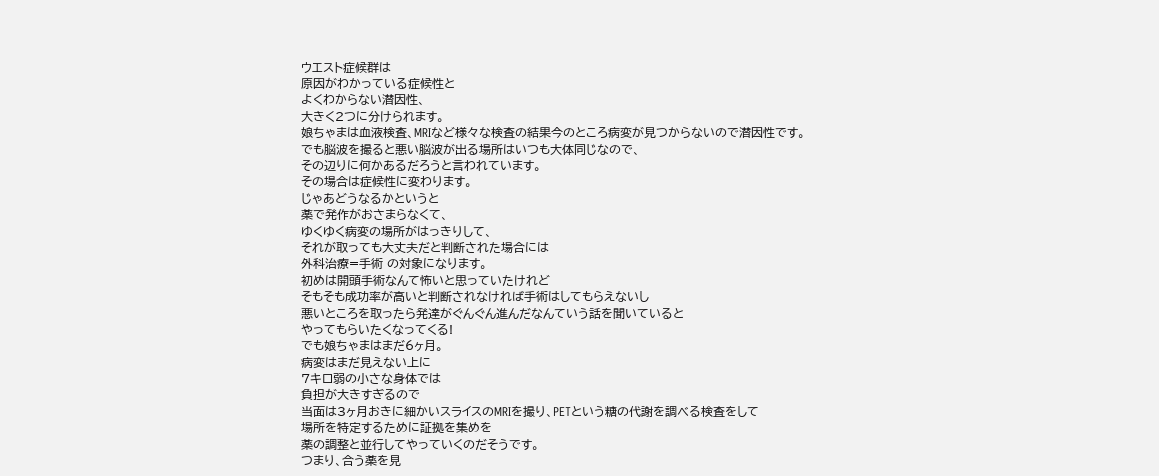ウエスト症候群は
原因がわかっている症候性と
よくわからない潜因性、
大きく2つに分けられます。
娘ちゃまは血液検査、MRIなど様々な検査の結果今のところ病変が見つからないので潜因性です。
でも脳波を撮ると悪い脳波が出る場所はいつも大体同じなので、
その辺りに何かあるだろうと言われています。
その場合は症候性に変わります。
じゃあどうなるかというと
薬で発作がおさまらなくて、
ゆくゆく病変の場所がはっきりして、
それが取っても大丈夫だと判断された場合には
外科治療=手術 の対象になります。
初めは開頭手術なんて怖いと思っていたけれど
そもそも成功率が高いと判断されなければ手術はしてもらえないし
悪いところを取ったら発達がぐんぐん進んだなんていう話を聞いていると
やってもらいたくなってくる!
でも娘ちゃまはまだ6ヶ月。
病変はまだ見えない上に
7キロ弱の小さな身体では
負担が大きすぎるので
当面は3ヶ月おきに細かいスライスのMRIを撮り、PETという糖の代謝を調べる検査をして
場所を特定するために証拠を集めを
薬の調整と並行してやっていくのだそうです。
つまり、合う薬を見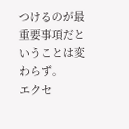つけるのが最重要事項だということは変わらず。
エクセ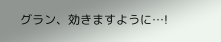グラン、効きますように…!